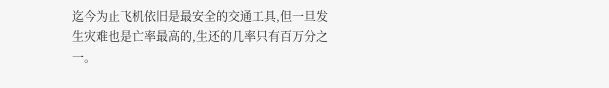迄今为止飞机依旧是最安全的交通工具,但一旦发生灾难也是亡率最高的,生还的几率只有百万分之一。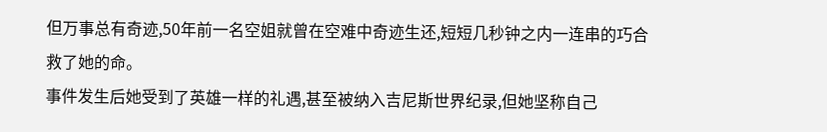但万事总有奇迹,50年前一名空姐就曾在空难中奇迹生还,短短几秒钟之内一连串的巧合救了她的命。
事件发生后她受到了英雄一样的礼遇,甚至被纳入吉尼斯世界纪录,但她坚称自己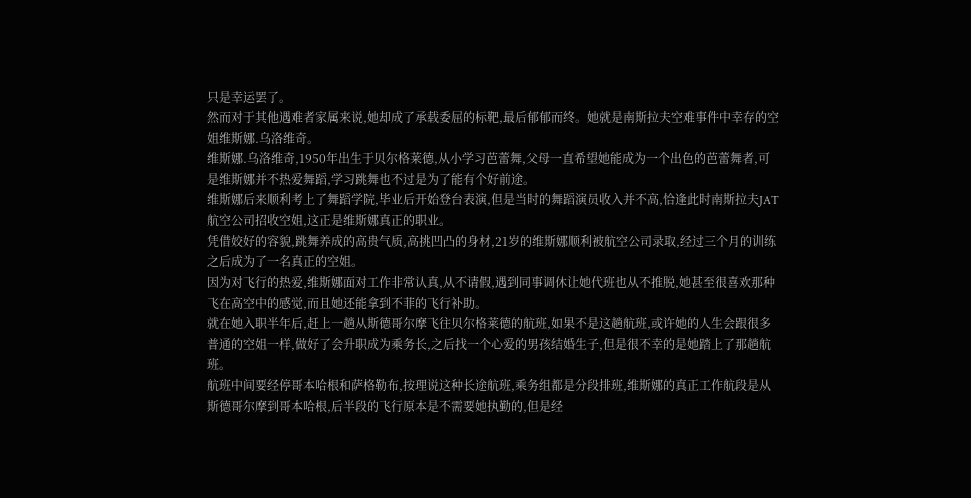只是幸运罢了。
然而对于其他遇难者家属来说,她却成了承载委屈的标靶,最后郁郁而终。她就是南斯拉夫空难事件中幸存的空姐维斯娜.乌洛维奇。
维斯娜.乌洛维奇,1950年出生于贝尔格莱德,从小学习芭蕾舞,父母一直希望她能成为一个出色的芭蕾舞者,可是维斯娜并不热爱舞蹈,学习跳舞也不过是为了能有个好前途。
维斯娜后来顺利考上了舞蹈学院,毕业后开始登台表演,但是当时的舞蹈演员收入并不高,恰逢此时南斯拉夫JAT航空公司招收空姐,这正是维斯娜真正的职业。
凭借姣好的容貌,跳舞养成的高贵气质,高挑凹凸的身材,21岁的维斯娜顺利被航空公司录取,经过三个月的训练之后成为了一名真正的空姐。
因为对飞行的热爱,维斯娜面对工作非常认真,从不请假,遇到同事调休让她代班也从不推脱,她甚至很喜欢那种飞在高空中的感觉,而且她还能拿到不菲的飞行补助。
就在她入职半年后,赶上一趟从斯德哥尔摩飞往贝尔格莱德的航班,如果不是这趟航班,或许她的人生会跟很多普通的空姐一样,做好了会升职成为乘务长,之后找一个心爱的男孩结婚生子,但是很不幸的是她踏上了那趟航班。
航班中间要经停哥本哈根和萨格勒布,按理说这种长途航班,乘务组都是分段排班,维斯娜的真正工作航段是从斯德哥尔摩到哥本哈根,后半段的飞行原本是不需要她执勤的,但是经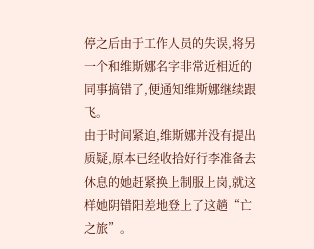停之后由于工作人员的失误,将另一个和维斯娜名字非常近相近的同事搞错了,便通知维斯娜继续跟飞。
由于时间紧迫,维斯娜并没有提出质疑,原本已经收拾好行李准备去休息的她赶紧换上制服上岗,就这样她阴错阳差地登上了这趟“亡之旅”。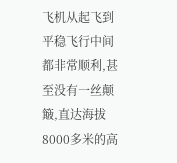飞机从起飞到平稳飞行中间都非常顺利,甚至没有一丝颠簸,直达海拔8000多米的高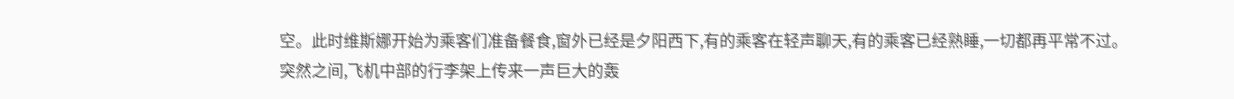空。此时维斯娜开始为乘客们准备餐食,窗外已经是夕阳西下,有的乘客在轻声聊天,有的乘客已经熟睡,一切都再平常不过。
突然之间,飞机中部的行李架上传来一声巨大的轰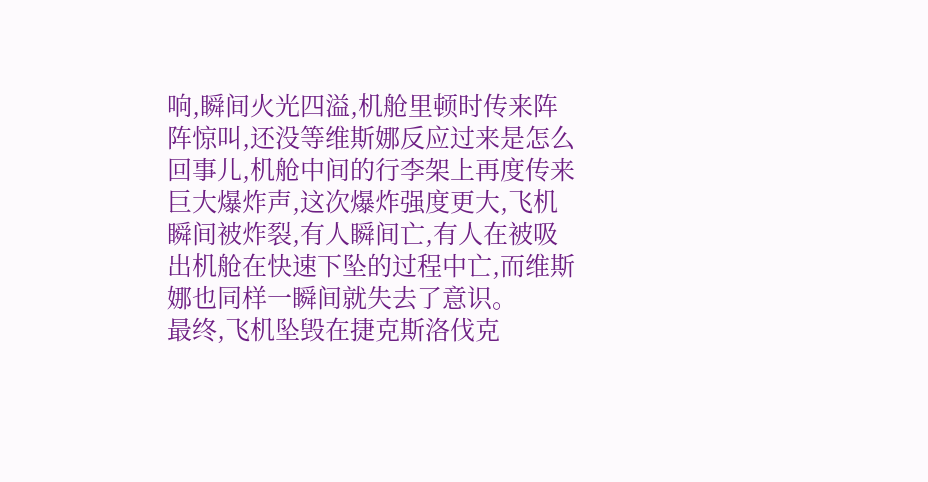响,瞬间火光四溢,机舱里顿时传来阵阵惊叫,还没等维斯娜反应过来是怎么回事儿,机舱中间的行李架上再度传来巨大爆炸声,这次爆炸强度更大,飞机瞬间被炸裂,有人瞬间亡,有人在被吸出机舱在快速下坠的过程中亡,而维斯娜也同样一瞬间就失去了意识。
最终,飞机坠毁在捷克斯洛伐克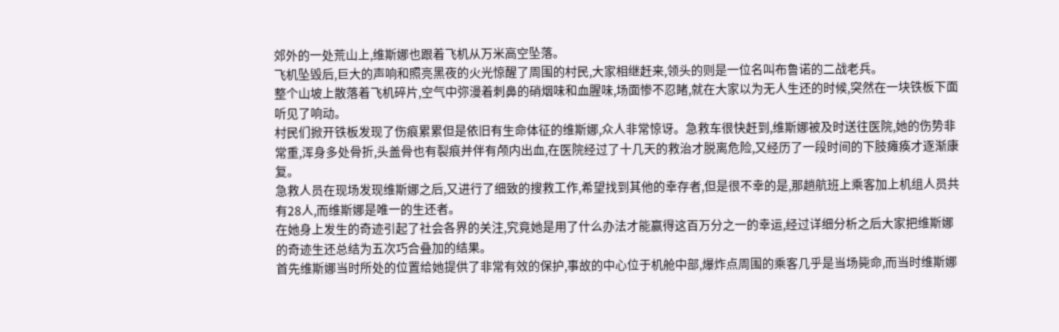郊外的一处荒山上,维斯娜也跟着飞机从万米高空坠落。
飞机坠毁后,巨大的声响和照亮黑夜的火光惊醒了周围的村民,大家相继赶来,领头的则是一位名叫布鲁诺的二战老兵。
整个山坡上散落着飞机碎片,空气中弥漫着刺鼻的硝烟味和血腥味,场面惨不忍睹,就在大家以为无人生还的时候,突然在一块铁板下面听见了响动。
村民们掀开铁板发现了伤痕累累但是依旧有生命体征的维斯娜,众人非常惊讶。急救车很快赶到,维斯娜被及时送往医院,她的伤势非常重,浑身多处骨折,头盖骨也有裂痕并伴有颅内出血,在医院经过了十几天的救治才脱离危险,又经历了一段时间的下肢瘫痪才逐渐康复。
急救人员在现场发现维斯娜之后,又进行了细致的搜救工作,希望找到其他的幸存者,但是很不幸的是,那趟航班上乘客加上机组人员共有28人,而维斯娜是唯一的生还者。
在她身上发生的奇迹引起了社会各界的关注,究竟她是用了什么办法才能赢得这百万分之一的幸运,经过详细分析之后大家把维斯娜的奇迹生还总结为五次巧合叠加的结果。
首先维斯娜当时所处的位置给她提供了非常有效的保护,事故的中心位于机舱中部,爆炸点周围的乘客几乎是当场毙命,而当时维斯娜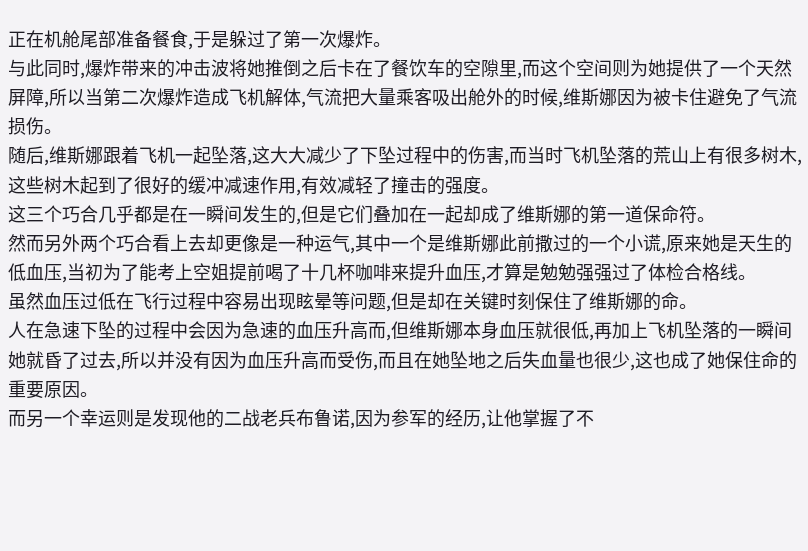正在机舱尾部准备餐食,于是躲过了第一次爆炸。
与此同时,爆炸带来的冲击波将她推倒之后卡在了餐饮车的空隙里,而这个空间则为她提供了一个天然屏障,所以当第二次爆炸造成飞机解体,气流把大量乘客吸出舱外的时候,维斯娜因为被卡住避免了气流损伤。
随后,维斯娜跟着飞机一起坠落,这大大减少了下坠过程中的伤害,而当时飞机坠落的荒山上有很多树木,这些树木起到了很好的缓冲减速作用,有效减轻了撞击的强度。
这三个巧合几乎都是在一瞬间发生的,但是它们叠加在一起却成了维斯娜的第一道保命符。
然而另外两个巧合看上去却更像是一种运气,其中一个是维斯娜此前撒过的一个小谎,原来她是天生的低血压,当初为了能考上空姐提前喝了十几杯咖啡来提升血压,才算是勉勉强强过了体检合格线。
虽然血压过低在飞行过程中容易出现眩晕等问题,但是却在关键时刻保住了维斯娜的命。
人在急速下坠的过程中会因为急速的血压升高而,但维斯娜本身血压就很低,再加上飞机坠落的一瞬间她就昏了过去,所以并没有因为血压升高而受伤,而且在她坠地之后失血量也很少,这也成了她保住命的重要原因。
而另一个幸运则是发现他的二战老兵布鲁诺,因为参军的经历,让他掌握了不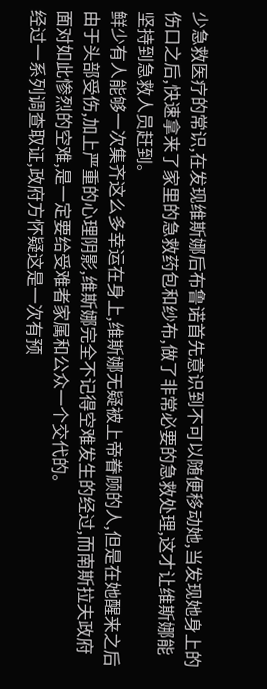少急救医疗的常识,在发现维斯娜后布鲁诺首先意识到不可以随便移动她,当发现她身上的伤口之后,快速拿来了家里的急救药包和纱布,做了非常必要的急救处理,这才让维斯娜能坚持到急救人员赶到。
鲜少有人能够一次集齐这么多幸运在身上,维斯娜无疑被上帝眷顾的人,但是在她醒来之后由于头部受伤,加上严重的心理阴影,维斯娜完全不记得空难发生的经过,而南斯拉夫政府面对如此惨烈的空难,是一定要给受难者家属和公众一个交代的。
经过一系列调查取证,政府方怀疑这是一次有预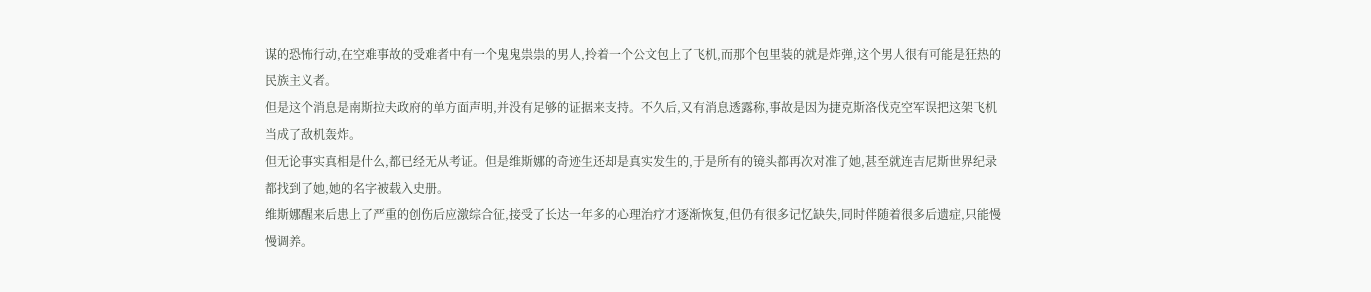谋的恐怖行动,在空难事故的受难者中有一个鬼鬼祟祟的男人,拎着一个公文包上了飞机,而那个包里装的就是炸弹,这个男人很有可能是狂热的民族主义者。
但是这个消息是南斯拉夫政府的单方面声明,并没有足够的证据来支持。不久后,又有消息透露称,事故是因为捷克斯洛伐克空军误把这架飞机当成了敌机轰炸。
但无论事实真相是什么,都已经无从考证。但是维斯娜的奇迹生还却是真实发生的,于是所有的镜头都再次对准了她,甚至就连吉尼斯世界纪录都找到了她,她的名字被载入史册。
维斯娜醒来后患上了严重的创伤后应激综合征,接受了长达一年多的心理治疗才逐渐恢复,但仍有很多记忆缺失,同时伴随着很多后遗症,只能慢慢调养。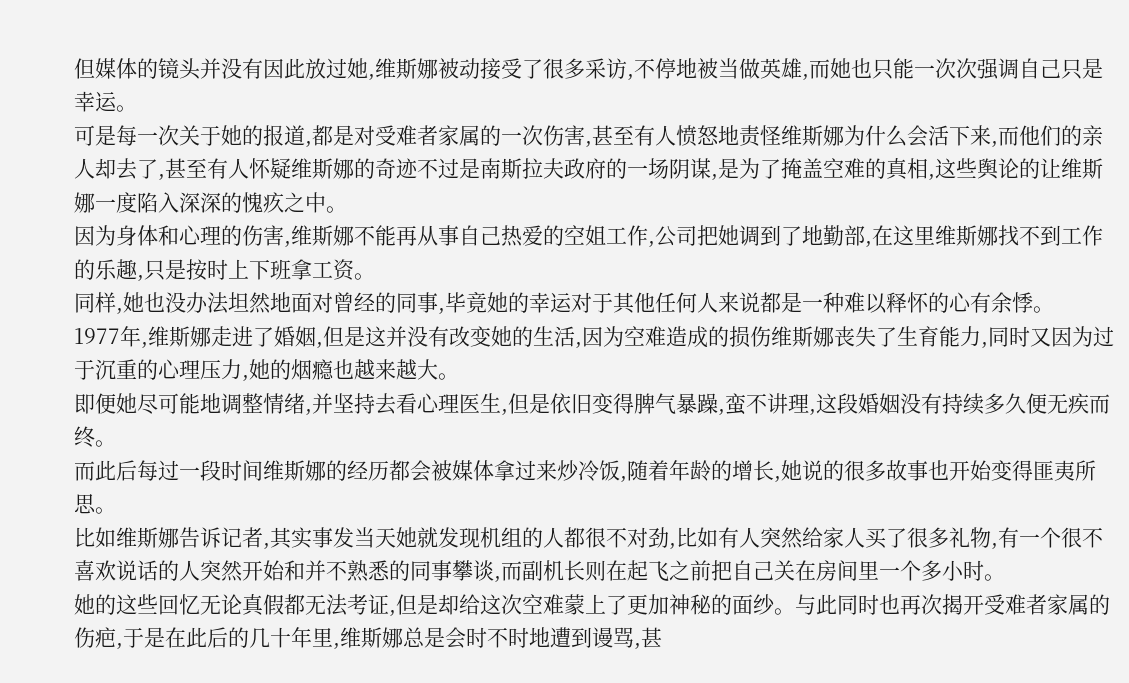但媒体的镜头并没有因此放过她,维斯娜被动接受了很多采访,不停地被当做英雄,而她也只能一次次强调自己只是幸运。
可是每一次关于她的报道,都是对受难者家属的一次伤害,甚至有人愤怒地责怪维斯娜为什么会活下来,而他们的亲人却去了,甚至有人怀疑维斯娜的奇迹不过是南斯拉夫政府的一场阴谋,是为了掩盖空难的真相,这些舆论的让维斯娜一度陷入深深的愧疚之中。
因为身体和心理的伤害,维斯娜不能再从事自己热爱的空姐工作,公司把她调到了地勤部,在这里维斯娜找不到工作的乐趣,只是按时上下班拿工资。
同样,她也没办法坦然地面对曾经的同事,毕竟她的幸运对于其他任何人来说都是一种难以释怀的心有余悸。
1977年,维斯娜走进了婚姻,但是这并没有改变她的生活,因为空难造成的损伤维斯娜丧失了生育能力,同时又因为过于沉重的心理压力,她的烟瘾也越来越大。
即便她尽可能地调整情绪,并坚持去看心理医生,但是依旧变得脾气暴躁,蛮不讲理,这段婚姻没有持续多久便无疾而终。
而此后每过一段时间维斯娜的经历都会被媒体拿过来炒冷饭,随着年龄的增长,她说的很多故事也开始变得匪夷所思。
比如维斯娜告诉记者,其实事发当天她就发现机组的人都很不对劲,比如有人突然给家人买了很多礼物,有一个很不喜欢说话的人突然开始和并不熟悉的同事攀谈,而副机长则在起飞之前把自己关在房间里一个多小时。
她的这些回忆无论真假都无法考证,但是却给这次空难蒙上了更加神秘的面纱。与此同时也再次揭开受难者家属的伤疤,于是在此后的几十年里,维斯娜总是会时不时地遭到谩骂,甚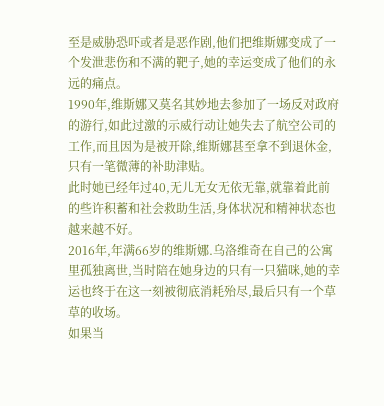至是威胁恐吓或者是恶作剧,他们把维斯娜变成了一个发泄悲伤和不满的靶子,她的幸运变成了他们的永远的痛点。
1990年,维斯娜又莫名其妙地去参加了一场反对政府的游行,如此过激的示威行动让她失去了航空公司的工作,而且因为是被开除,维斯娜甚至拿不到退休金,只有一笔微薄的补助津贴。
此时她已经年过40,无儿无女无依无靠,就靠着此前的些许积蓄和社会救助生活,身体状况和精神状态也越来越不好。
2016年,年满66岁的维斯娜.乌洛维奇在自己的公寓里孤独离世,当时陪在她身边的只有一只猫咪,她的幸运也终于在这一刻被彻底消耗殆尽,最后只有一个草草的收场。
如果当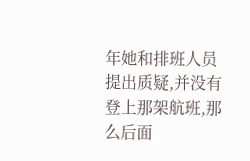年她和排班人员提出质疑,并没有登上那架航班,那么后面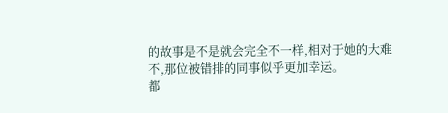的故事是不是就会完全不一样,相对于她的大难不,那位被错排的同事似乎更加幸运。
都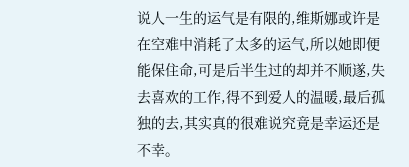说人一生的运气是有限的,维斯娜或许是在空难中消耗了太多的运气,所以她即便能保住命,可是后半生过的却并不顺遂,失去喜欢的工作,得不到爱人的温暖,最后孤独的去,其实真的很难说究竟是幸运还是不幸。